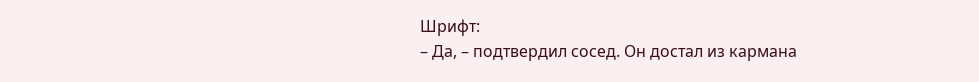Шрифт:
– Да, – подтвердил сосед. Он достал из кармана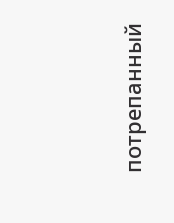потрепанный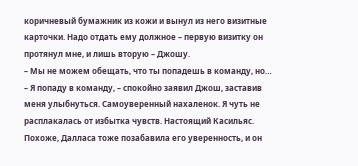коричневый бумажник из кожи и вынул из него визитные карточки. Надо отдать ему должное – первую визитку он протянул мне, и лишь вторую – Джошу.
– Мы не можем обещать, что ты попадешь в команду, но…
– Я попаду в команду, – спокойно заявил Джош, заставив меня улыбнуться. Самоуверенный нахаленок. Я чуть не расплакалась от избытка чувств. Настоящий Касильяс.
Похоже, Далласа тоже позабавила его уверенность, и он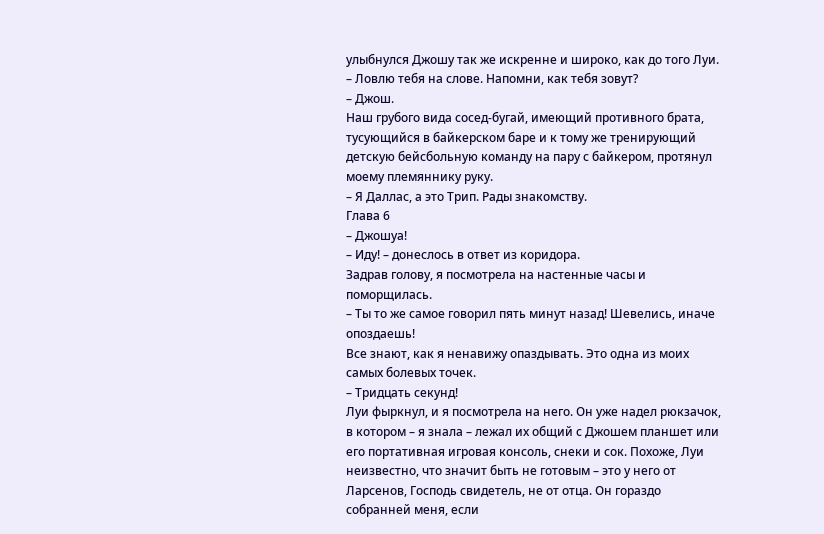улыбнулся Джошу так же искренне и широко, как до того Луи.
– Ловлю тебя на слове. Напомни, как тебя зовут?
– Джош.
Наш грубого вида сосед-бугай, имеющий противного брата, тусующийся в байкерском баре и к тому же тренирующий детскую бейсбольную команду на пару с байкером, протянул моему племяннику руку.
– Я Даллас, а это Трип. Рады знакомству.
Глава 6
– Джошуа!
– Иду! – донеслось в ответ из коридора.
Задрав голову, я посмотрела на настенные часы и поморщилась.
– Ты то же самое говорил пять минут назад! Шевелись, иначе опоздаешь!
Все знают, как я ненавижу опаздывать. Это одна из моих самых болевых точек.
– Тридцать секунд!
Луи фыркнул, и я посмотрела на него. Он уже надел рюкзачок, в котором – я знала – лежал их общий с Джошем планшет или его портативная игровая консоль, снеки и сок. Похоже, Луи неизвестно, что значит быть не готовым – это у него от Ларсенов, Господь свидетель, не от отца. Он гораздо собранней меня, если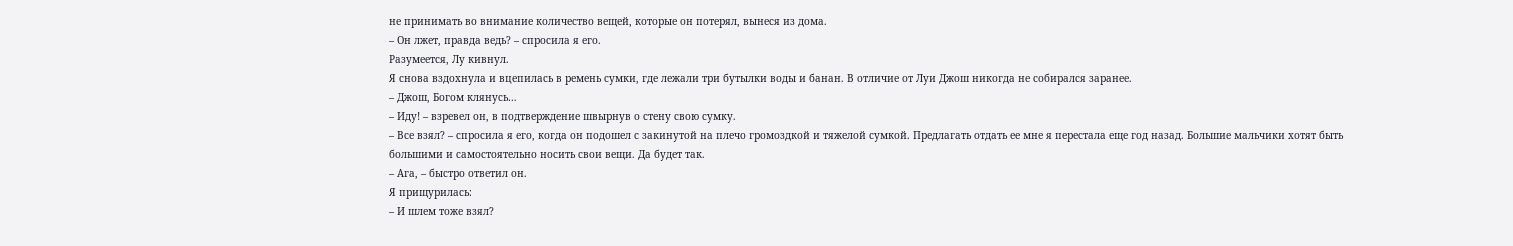не принимать во внимание количество вещей, которые он потерял, вынеся из дома.
– Он лжет, правда ведь? – спросила я его.
Разумеется, Лу кивнул.
Я снова вздохнула и вцепилась в ремень сумки, где лежали три бутылки воды и банан. В отличие от Луи Джош никогда не собирался заранее.
– Джош, Богом клянусь…
– Иду! – взревел он, в подтверждение швырнув о стену свою сумку.
– Все взял? – спросила я его, когда он подошел с закинутой на плечо громоздкой и тяжелой сумкой. Предлагать отдать ее мне я перестала еще год назад. Большие мальчики хотят быть большими и самостоятельно носить свои вещи. Да будет так.
– Ага, – быстро ответил он.
Я прищурилась:
– И шлем тоже взял?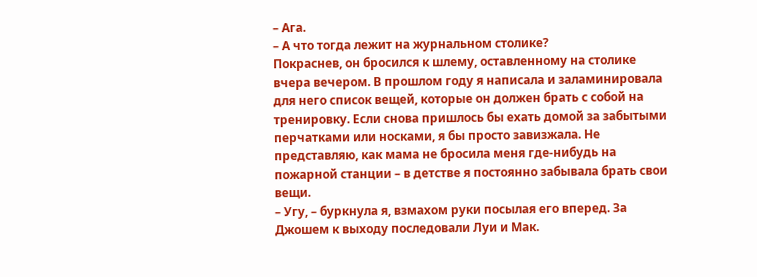– Ага.
– А что тогда лежит на журнальном столике?
Покраснев, он бросился к шлему, оставленному на столике вчера вечером. В прошлом году я написала и заламинировала для него список вещей, которые он должен брать с собой на тренировку. Если снова пришлось бы ехать домой за забытыми перчатками или носками, я бы просто завизжала. Не представляю, как мама не бросила меня где-нибудь на пожарной станции – в детстве я постоянно забывала брать свои вещи.
– Угу, – буркнула я, взмахом руки посылая его вперед. За Джошем к выходу последовали Луи и Мак.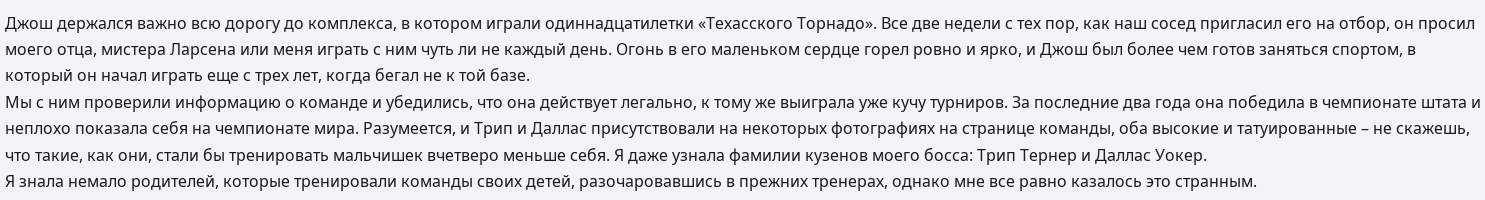Джош держался важно всю дорогу до комплекса, в котором играли одиннадцатилетки «Техасского Торнадо». Все две недели с тех пор, как наш сосед пригласил его на отбор, он просил моего отца, мистера Ларсена или меня играть с ним чуть ли не каждый день. Огонь в его маленьком сердце горел ровно и ярко, и Джош был более чем готов заняться спортом, в который он начал играть еще с трех лет, когда бегал не к той базе.
Мы с ним проверили информацию о команде и убедились, что она действует легально, к тому же выиграла уже кучу турниров. За последние два года она победила в чемпионате штата и неплохо показала себя на чемпионате мира. Разумеется, и Трип и Даллас присутствовали на некоторых фотографиях на странице команды, оба высокие и татуированные – не скажешь, что такие, как они, стали бы тренировать мальчишек вчетверо меньше себя. Я даже узнала фамилии кузенов моего босса: Трип Тернер и Даллас Уокер.
Я знала немало родителей, которые тренировали команды своих детей, разочаровавшись в прежних тренерах, однако мне все равно казалось это странным.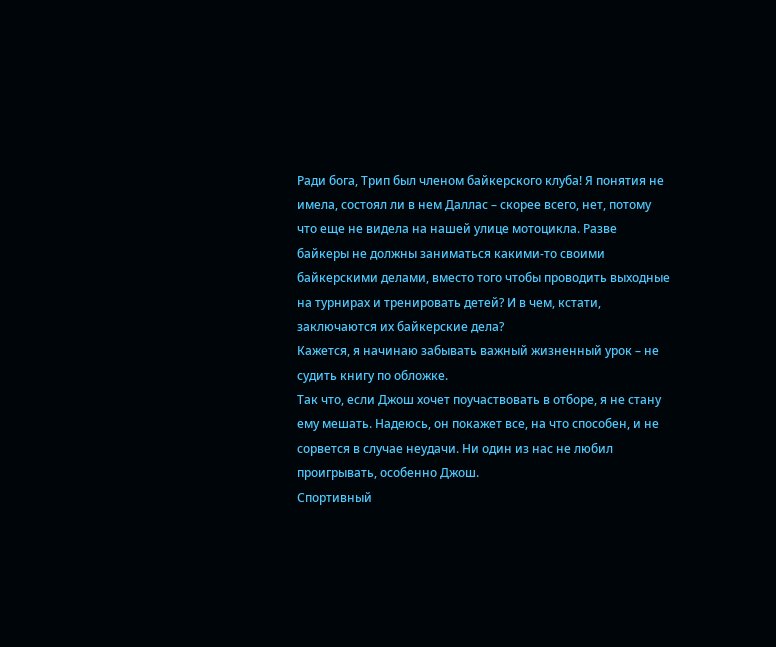Ради бога, Трип был членом байкерского клуба! Я понятия не имела, состоял ли в нем Даллас – скорее всего, нет, потому что еще не видела на нашей улице мотоцикла. Разве байкеры не должны заниматься какими-то своими байкерскими делами, вместо того чтобы проводить выходные на турнирах и тренировать детей? И в чем, кстати, заключаются их байкерские дела?
Кажется, я начинаю забывать важный жизненный урок – не судить книгу по обложке.
Так что, если Джош хочет поучаствовать в отборе, я не стану ему мешать. Надеюсь, он покажет все, на что способен, и не сорвется в случае неудачи. Ни один из нас не любил проигрывать, особенно Джош.
Спортивный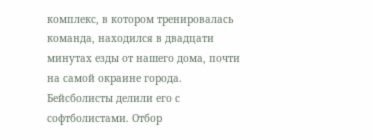комплекс, в котором тренировалась команда, находился в двадцати минутах езды от нашего дома, почти на самой окраине города. Бейсболисты делили его с софтболистами. Отбор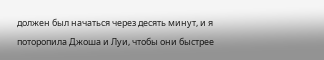должен был начаться через десять минут, и я поторопила Джоша и Луи, чтобы они быстрее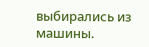выбирались из машины.